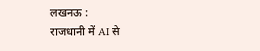लखनऊ :
राजधानी में AI से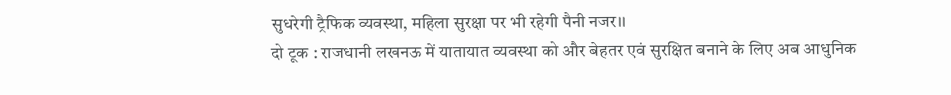सुधरेगी ट्रैफिक व्यवस्था, महिला सुरक्षा पर भी रहेगी पैनी नजर।।
दो टूक : राजधानी लखनऊ में यातायात व्यवस्था को और बेहतर एवं सुरक्षित बनाने के लिए अब आधुनिक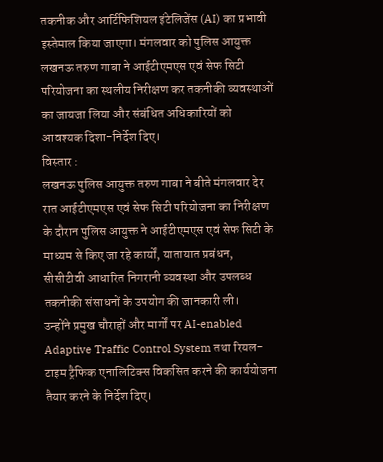तकनीक और आर्टिफिशियल इंटेलिजेंस (AI) का प्रभावी इस्तेमाल किया जाएगा। मंगलवार को पुलिस आयुक्त लखनऊ तरुण गाबा ने आईटीएमएस एवं सेफ सिटी परियोजना का स्थलीय निरीक्षण कर तकनीकी व्यवस्थाओं का जायजा लिया और संबंधित अधिकारियों को आवश्यक दिशा-निर्देश दिए।
विस्तार :
लखनऊ पुलिस आयुक्त तरुण गाबा ने बीते मंगलवार देर रात आईटीएमएस एवं सेफ सिटी परियोजना का निरीक्षण के दौरान पुलिस आयुक्त ने आईटीएमएस एवं सेफ सिटी के माध्यम से किए जा रहे कार्यों, यातायात प्रबंधन, सीसीटीवी आधारित निगरानी व्यवस्था और उपलब्ध तकनीकी संसाधनों के उपयोग की जानकारी ली।
उन्होंने प्रमुख चौराहों और मार्गों पर AI-enabled Adaptive Traffic Control System तथा रियल-टाइम ट्रैफिक एनालिटिक्स विकसित करने की कार्ययोजना तैयार करने के निर्देश दिए।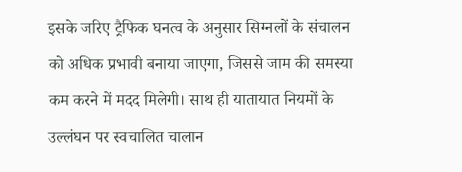इसके जरिए ट्रैफिक घनत्व के अनुसार सिग्नलों के संचालन को अधिक प्रभावी बनाया जाएगा, जिससे जाम की समस्या कम करने में मदद मिलेगी। साथ ही यातायात नियमों के उल्लंघन पर स्वचालित चालान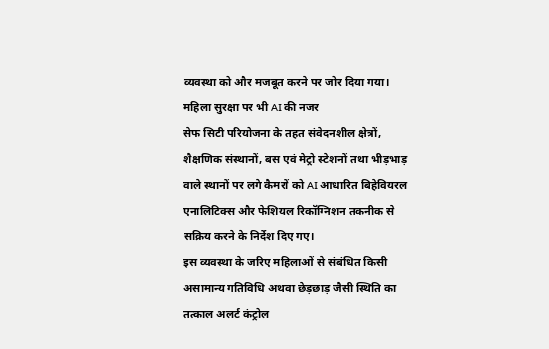व्यवस्था को और मजबूत करने पर जोर दिया गया।
महिला सुरक्षा पर भी AI की नजर
सेफ सिटी परियोजना के तहत संवेदनशील क्षेत्रों, शैक्षणिक संस्थानों, बस एवं मेट्रो स्टेशनों तथा भीड़भाड़ वाले स्थानों पर लगे कैमरों को AI आधारित बिहेवियरल एनालिटिक्स और फेशियल रिकॉग्निशन तकनीक से सक्रिय करने के निर्देश दिए गए।
इस व्यवस्था के जरिए महिलाओं से संबंधित किसी असामान्य गतिविधि अथवा छेड़छाड़ जैसी स्थिति का तत्काल अलर्ट कंट्रोल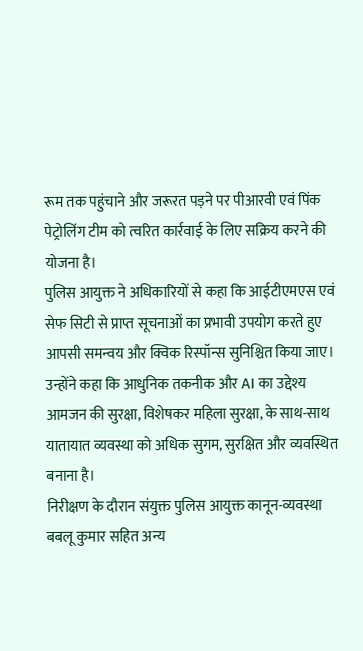रूम तक पहुंचाने और जरूरत पड़ने पर पीआरवी एवं पिंक पेट्रोलिंग टीम को त्वरित कार्रवाई के लिए सक्रिय करने की योजना है।
पुलिस आयुक्त ने अधिकारियों से कहा कि आईटीएमएस एवं सेफ सिटी से प्राप्त सूचनाओं का प्रभावी उपयोग करते हुए आपसी समन्वय और क्विक रिस्पॉन्स सुनिश्चित किया जाए। उन्होंने कहा कि आधुनिक तकनीक और AI का उद्देश्य आमजन की सुरक्षा, विशेषकर महिला सुरक्षा, के साथ-साथ यातायात व्यवस्था को अधिक सुगम, सुरक्षित और व्यवस्थित बनाना है।
निरीक्षण के दौरान संयुक्त पुलिस आयुक्त कानून-व्यवस्था बबलू कुमार सहित अन्य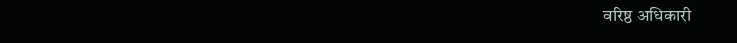वरिष्ठ अधिकारी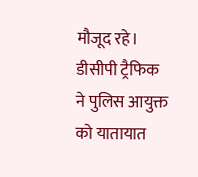मौजूद रहे। डीसीपी ट्रैफिक ने पुलिस आयुक्त को यातायात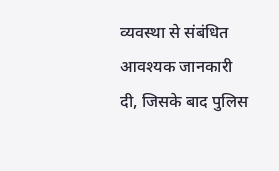व्यवस्था से संबंधित आवश्यक जानकारी दी, जिसके बाद पुलिस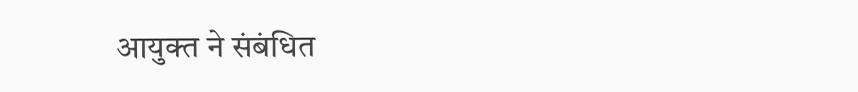आयुक्त ने संबंधित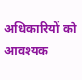अधिकारियों को आवश्यक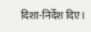दिशा-निर्देश दिए।